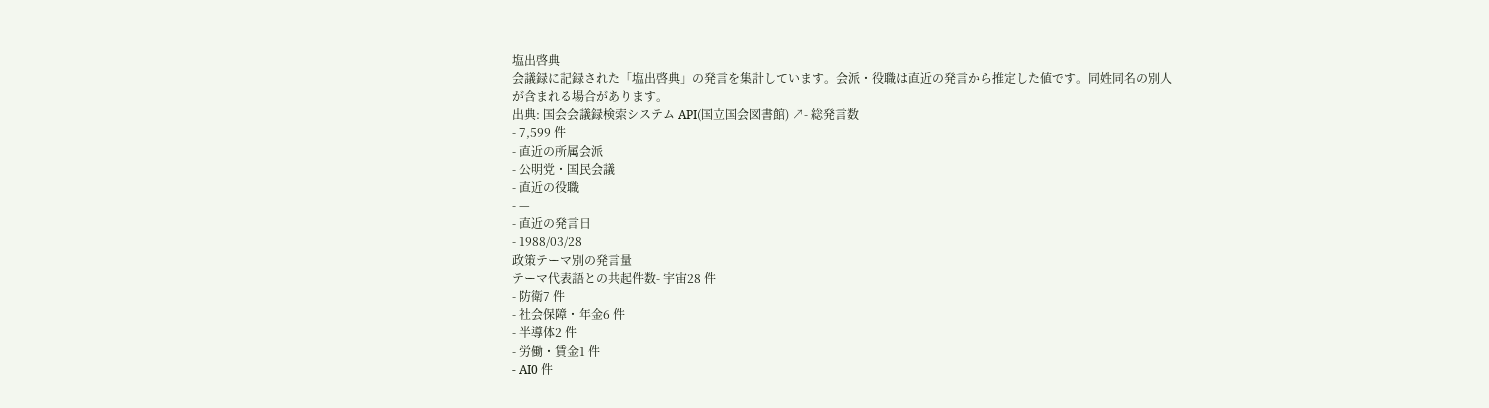塩出啓典
会議録に記録された「塩出啓典」の発言を集計しています。会派・役職は直近の発言から推定した値です。同姓同名の別人が含まれる場合があります。
出典: 国会会議録検索システム API(国立国会図書館) ↗- 総発言数
- 7,599 件
- 直近の所属会派
- 公明党・国民会議
- 直近の役職
- —
- 直近の発言日
- 1988/03/28
政策テーマ別の発言量
テーマ代表語との共起件数- 宇宙28 件
- 防衛7 件
- 社会保障・年金6 件
- 半導体2 件
- 労働・賃金1 件
- AI0 件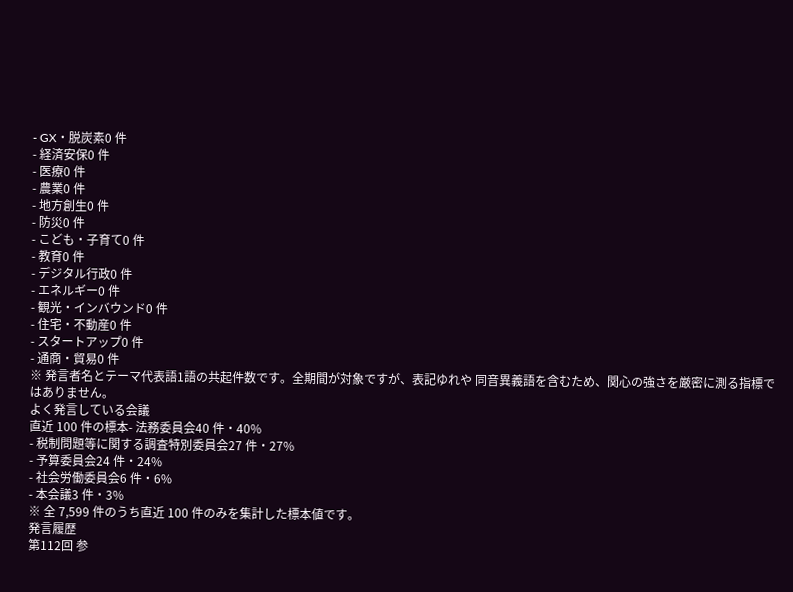- GX・脱炭素0 件
- 経済安保0 件
- 医療0 件
- 農業0 件
- 地方創生0 件
- 防災0 件
- こども・子育て0 件
- 教育0 件
- デジタル行政0 件
- エネルギー0 件
- 観光・インバウンド0 件
- 住宅・不動産0 件
- スタートアップ0 件
- 通商・貿易0 件
※ 発言者名とテーマ代表語1語の共起件数です。全期間が対象ですが、表記ゆれや 同音異義語を含むため、関心の強さを厳密に測る指標ではありません。
よく発言している会議
直近 100 件の標本- 法務委員会40 件・40%
- 税制問題等に関する調査特別委員会27 件・27%
- 予算委員会24 件・24%
- 社会労働委員会6 件・6%
- 本会議3 件・3%
※ 全 7,599 件のうち直近 100 件のみを集計した標本値です。
発言履歴
第112回 参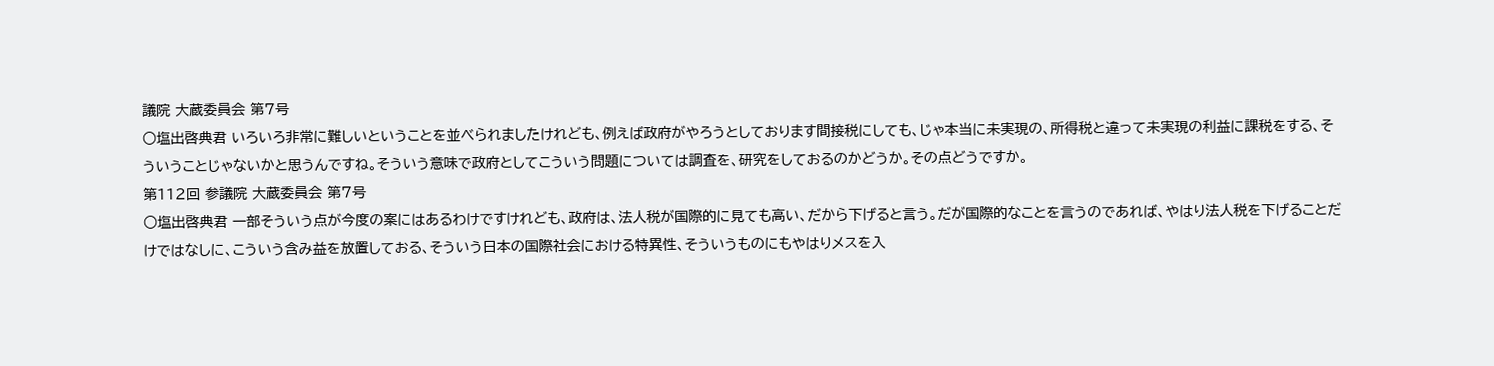議院 大蔵委員会 第7号
○塩出啓典君 いろいろ非常に難しいということを並べられましたけれども、例えば政府がやろうとしております間接税にしても、じゃ本当に未実現の、所得税と違って未実現の利益に課税をする、そういうことじゃないかと思うんですね。そういう意味で政府としてこういう問題については調査を、研究をしておるのかどうか。その点どうですか。
第112回 参議院 大蔵委員会 第7号
○塩出啓典君 一部そういう点が今度の案にはあるわけですけれども、政府は、法人税が国際的に見ても高い、だから下げると言う。だが国際的なことを言うのであれば、やはり法人税を下げることだけではなしに、こういう含み益を放置しておる、そういう日本の国際社会における特異性、そういうものにもやはりメスを入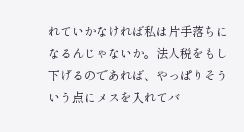れていかなければ私は片手落ちになるんじゃないか。法人税をもし下げるのであれば、やっぱりそういう点にメスを入れてバ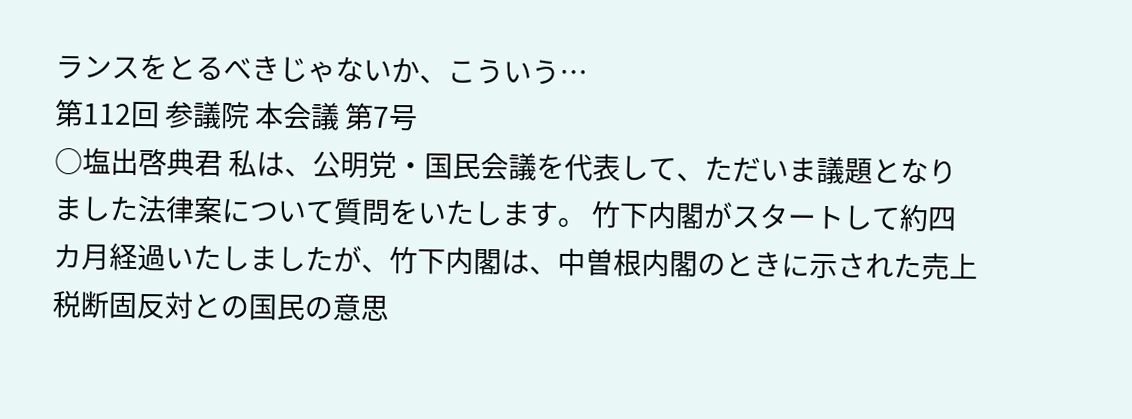ランスをとるべきじゃないか、こういう…
第112回 参議院 本会議 第7号
○塩出啓典君 私は、公明党・国民会議を代表して、ただいま議題となりました法律案について質問をいたします。 竹下内閣がスタートして約四カ月経過いたしましたが、竹下内閣は、中曽根内閣のときに示された売上税断固反対との国民の意思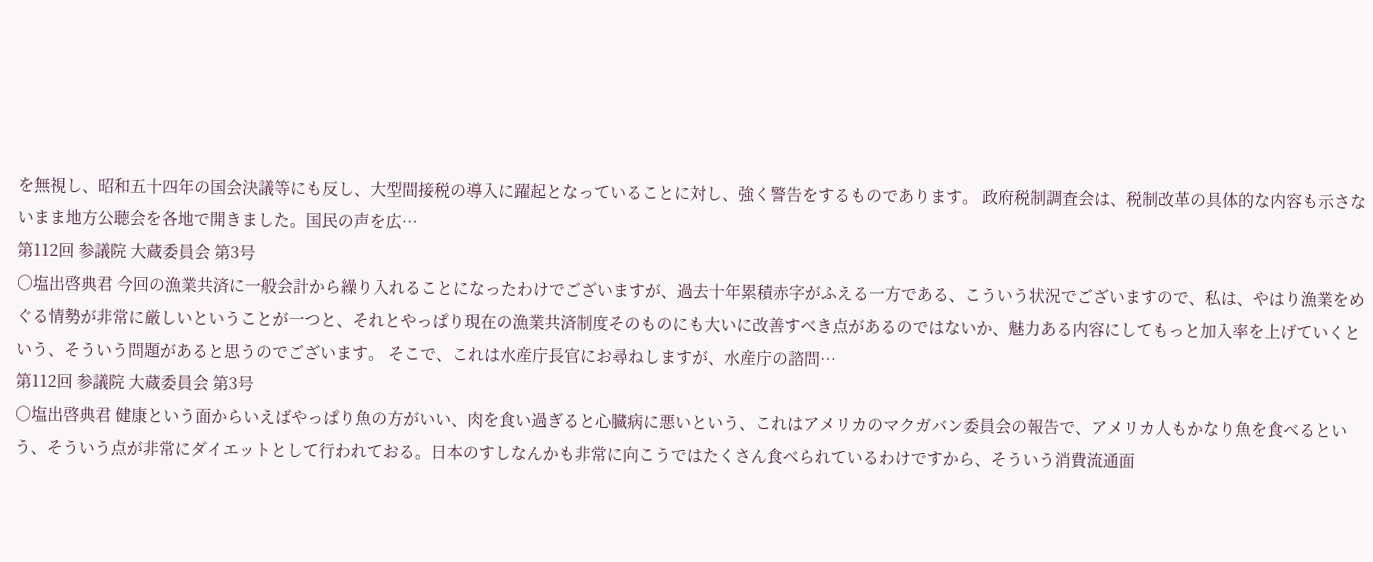を無視し、昭和五十四年の国会決議等にも反し、大型間接税の導入に躍起となっていることに対し、強く警告をするものであります。 政府税制調査会は、税制改革の具体的な内容も示さないまま地方公聴会を各地で開きました。国民の声を広…
第112回 参議院 大蔵委員会 第3号
○塩出啓典君 今回の漁業共済に一般会計から繰り入れることになったわけでございますが、過去十年累積赤字がふえる一方である、こういう状況でございますので、私は、やはり漁業をめぐる情勢が非常に厳しいということが一つと、それとやっぱり現在の漁業共済制度そのものにも大いに改善すべき点があるのではないか、魅力ある内容にしてもっと加入率を上げていくという、そういう問題があると思うのでございます。 そこで、これは水産庁長官にお尋ねしますが、水産庁の諮問…
第112回 参議院 大蔵委員会 第3号
○塩出啓典君 健康という面からいえばやっぱり魚の方がいい、肉を食い過ぎると心臓病に悪いという、これはアメリカのマクガバン委員会の報告で、アメリカ人もかなり魚を食べるという、そういう点が非常にダイエットとして行われておる。日本のすしなんかも非常に向こうではたくさん食べられているわけですから、そういう消費流通面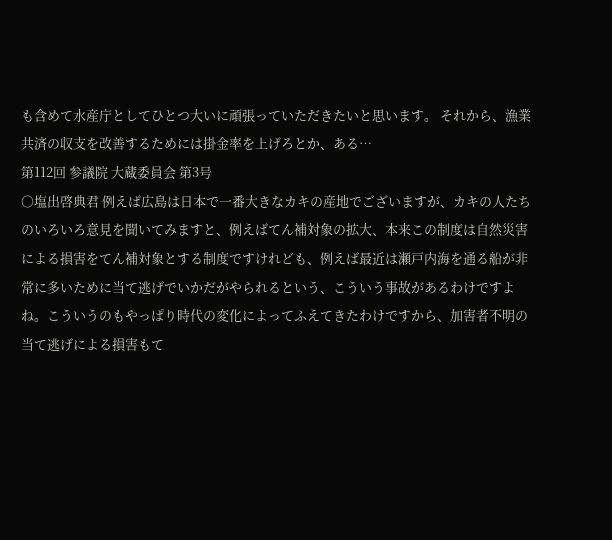も含めて水産庁としてひとつ大いに頑張っていただきたいと思います。 それから、漁業共済の収支を改善するためには掛金率を上げろとか、ある…
第112回 参議院 大蔵委員会 第3号
○塩出啓典君 例えば広島は日本で一番大きなカキの産地でございますが、カキの人たちのいろいろ意見を聞いてみますと、例えばてん補対象の拡大、本来この制度は自然災害による損害をてん補対象とする制度ですけれども、例えば最近は瀬戸内海を通る船が非常に多いために当て逃げでいかだがやられるという、こういう事故があるわけですよね。こういうのもやっぱり時代の変化によってふえてきたわけですから、加害者不明の当て逃げによる損害もて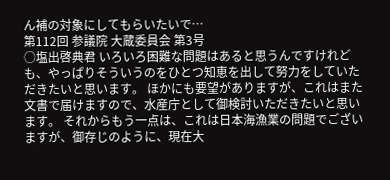ん補の対象にしてもらいたいで…
第112回 参議院 大蔵委員会 第3号
○塩出啓典君 いろいろ困難な問題はあると思うんですけれども、やっぱりそういうのをひとつ知恵を出して努力をしていただきたいと思います。 ほかにも要望がありますが、これはまた文書で届けますので、水産庁として御検討いただきたいと思います。 それからもう一点は、これは日本海漁業の問題でございますが、御存じのように、現在大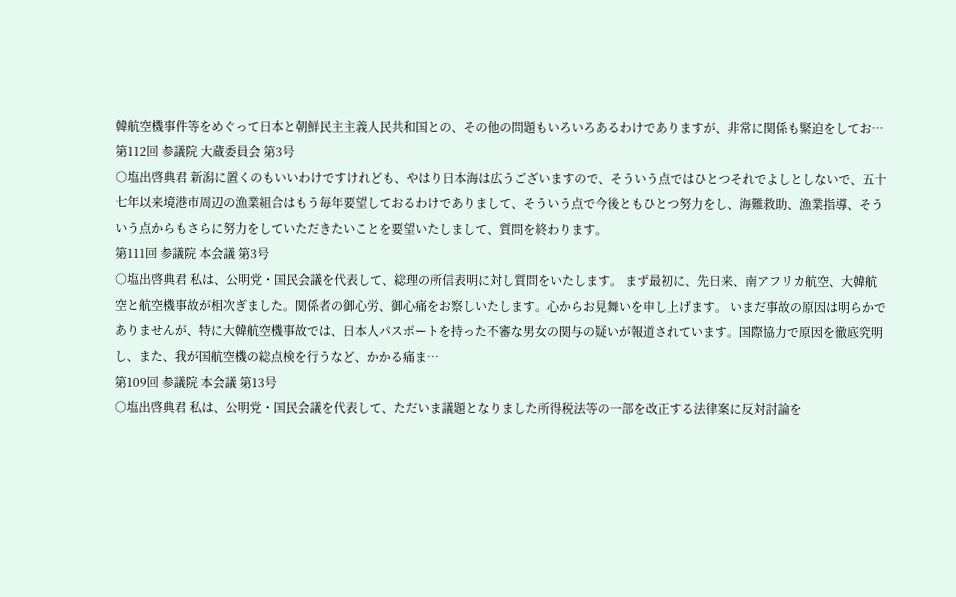韓航空機事件等をめぐって日本と朝鮮民主主義人民共和国との、その他の問題もいろいろあるわけでありますが、非常に関係も緊迫をしてお…
第112回 参議院 大蔵委員会 第3号
○塩出啓典君 新潟に置くのもいいわけですけれども、やはり日本海は広うございますので、そういう点ではひとつそれでよしとしないで、五十七年以来境港市周辺の漁業組合はもう毎年要望しておるわけでありまして、そういう点で今後ともひとつ努力をし、海難救助、漁業指導、そういう点からもさらに努力をしていただきたいことを要望いたしまして、質問を終わります。
第111回 参議院 本会議 第3号
○塩出啓典君 私は、公明党・国民会議を代表して、総理の所信表明に対し質問をいたします。 まず最初に、先日来、南アフリカ航空、大韓航空と航空機事故が相次ぎました。関係者の御心労、御心痛をお察しいたします。心からお見舞いを申し上げます。 いまだ事故の原因は明らかでありませんが、特に大韓航空機事故では、日本人パスポートを持った不審な男女の関与の疑いが報道されています。国際協力で原因を徹底究明し、また、我が国航空機の総点検を行うなど、かかる痛ま…
第109回 参議院 本会議 第13号
○塩出啓典君 私は、公明党・国民会議を代表して、ただいま議題となりました所得税法等の一部を改正する法律案に反対討論を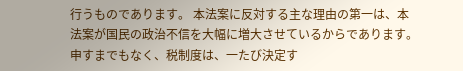行うものであります。 本法案に反対する主な理由の第一は、本法案が国民の政治不信を大幅に増大させているからであります。 申すまでもなく、税制度は、一たび決定す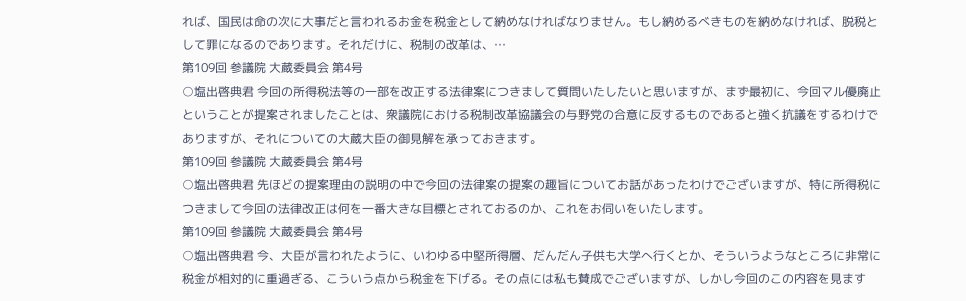れば、国民は命の次に大事だと言われるお金を税金として納めなければなりません。もし納めるべきものを納めなければ、脱税として罪になるのであります。それだけに、税制の改革は、…
第109回 参議院 大蔵委員会 第4号
○塩出啓典君 今回の所得税法等の一部を改正する法律案につきまして質問いたしたいと思いますが、まず最初に、今回マル優廃止ということが提案されましたことは、衆議院における税制改革協議会の与野党の合意に反するものであると強く抗議をするわけでありますが、それについての大蔵大臣の御見解を承っておきます。
第109回 参議院 大蔵委員会 第4号
○塩出啓典君 先ほどの提案理由の説明の中で今回の法律案の提案の趣旨についてお話があったわけでございますが、特に所得税につきまして今回の法律改正は何を一番大きな目標とされておるのか、これをお伺いをいたします。
第109回 参議院 大蔵委員会 第4号
○塩出啓典君 今、大臣が言われたように、いわゆる中堅所得層、だんだん子供も大学へ行くとか、そういうようなところに非常に税金が相対的に重過ぎる、こういう点から税金を下げる。その点には私も賛成でございますが、しかし今回のこの内容を見ます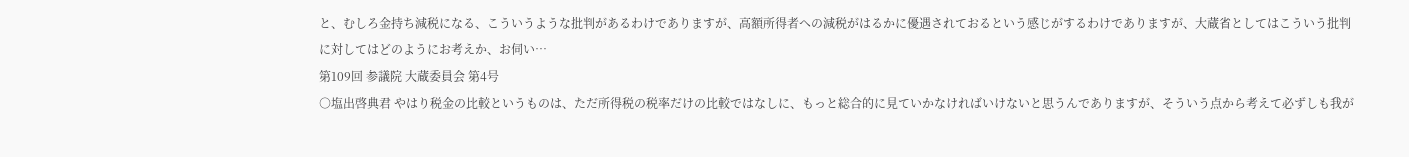と、むしろ金持ち減税になる、こういうような批判があるわけでありますが、高額所得者への減税がはるかに優遇されておるという感じがするわけでありますが、大蔵省としてはこういう批判に対してはどのようにお考えか、お伺い…
第109回 参議院 大蔵委員会 第4号
○塩出啓典君 やはり税金の比較というものは、ただ所得税の税率だけの比較ではなしに、もっと総合的に見ていかなければいけないと思うんでありますが、そういう点から考えて必ずしも我が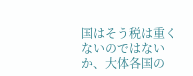国はそう税は重くないのではないか、大体各国の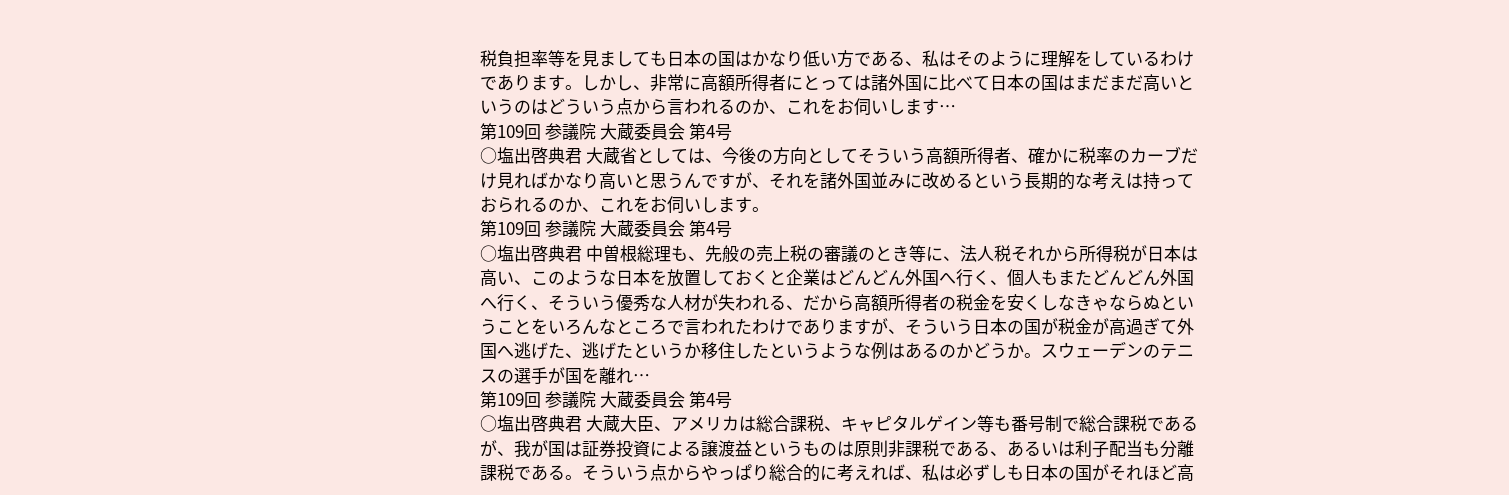税負担率等を見ましても日本の国はかなり低い方である、私はそのように理解をしているわけであります。しかし、非常に高額所得者にとっては諸外国に比べて日本の国はまだまだ高いというのはどういう点から言われるのか、これをお伺いします…
第109回 参議院 大蔵委員会 第4号
○塩出啓典君 大蔵省としては、今後の方向としてそういう高額所得者、確かに税率のカーブだけ見ればかなり高いと思うんですが、それを諸外国並みに改めるという長期的な考えは持っておられるのか、これをお伺いします。
第109回 参議院 大蔵委員会 第4号
○塩出啓典君 中曽根総理も、先般の売上税の審議のとき等に、法人税それから所得税が日本は高い、このような日本を放置しておくと企業はどんどん外国へ行く、個人もまたどんどん外国へ行く、そういう優秀な人材が失われる、だから高額所得者の税金を安くしなきゃならぬということをいろんなところで言われたわけでありますが、そういう日本の国が税金が高過ぎて外国へ逃げた、逃げたというか移住したというような例はあるのかどうか。スウェーデンのテニスの選手が国を離れ…
第109回 参議院 大蔵委員会 第4号
○塩出啓典君 大蔵大臣、アメリカは総合課税、キャピタルゲイン等も番号制で総合課税であるが、我が国は証券投資による譲渡益というものは原則非課税である、あるいは利子配当も分離課税である。そういう点からやっぱり総合的に考えれば、私は必ずしも日本の国がそれほど高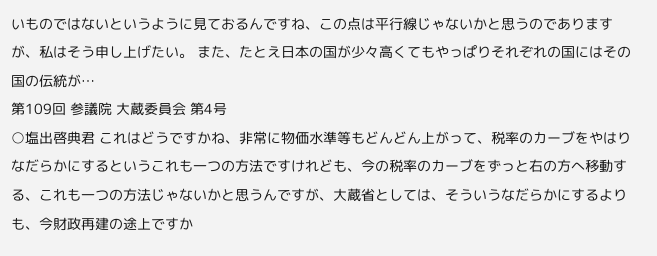いものではないというように見ておるんですね、この点は平行線じゃないかと思うのでありますが、私はそう申し上げたい。 また、たとえ日本の国が少々高くてもやっぱりそれぞれの国にはその国の伝統が…
第109回 参議院 大蔵委員会 第4号
○塩出啓典君 これはどうですかね、非常に物価水準等もどんどん上がって、税率のカーブをやはりなだらかにするというこれも一つの方法ですけれども、今の税率のカーブをずっと右の方へ移動する、これも一つの方法じゃないかと思うんですが、大蔵省としては、そういうなだらかにするよりも、今財政再建の途上ですか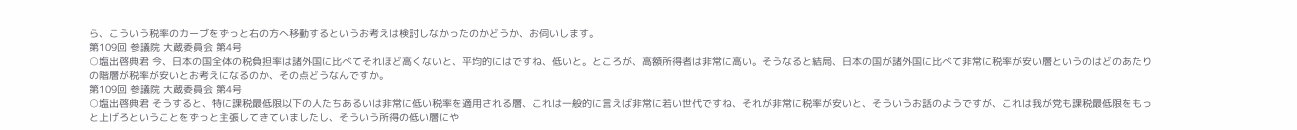ら、こういう税率のカーブをずっと右の方へ移動するというお考えは検討しなかったのかどうか、お伺いします。
第109回 参議院 大蔵委員会 第4号
○塩出啓典君 今、日本の国全体の税負担率は諸外国に比べてそれほど高くないと、平均的にはですね、低いと。ところが、高額所得者は非常に高い。そうなると結局、日本の国が諸外国に比べて非常に税率が安い層というのはどのあたりの階層が税率が安いとお考えになるのか、その点どうなんですか。
第109回 参議院 大蔵委員会 第4号
○塩出啓典君 そうすると、特に課税最低限以下の人たちあるいは非常に低い税率を適用される層、これは一般的に言えば非常に若い世代ですね、それが非常に税率が安いと、そういうお話のようですが、これは我が党も課税最低限をもっと上げろということをずっと主張してきていましたし、そういう所得の低い層にや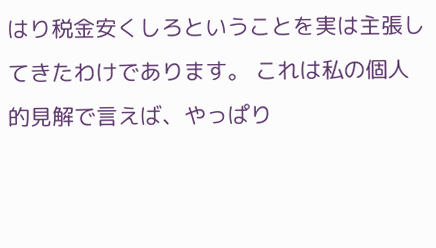はり税金安くしろということを実は主張してきたわけであります。 これは私の個人的見解で言えば、やっぱり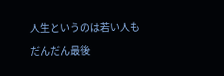人生というのは若い人もだんだん最後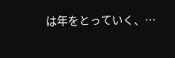は年をとっていく、…